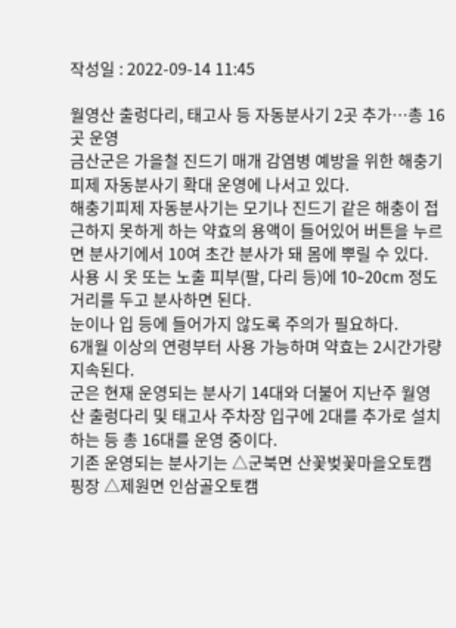작성일 : 2022-09-14 11:45

월영산 출렁다리, 태고사 등 자동분사기 2곳 추가…총 16곳 운영
금산군은 가을철 진드기 매개 감염병 예방을 위한 해충기피제 자동분사기 확대 운영에 나서고 있다.
해충기피제 자동분사기는 모기나 진드기 같은 해충이 접근하지 못하게 하는 약효의 용액이 들어있어 버튼을 누르면 분사기에서 10여 초간 분사가 돼 몸에 뿌릴 수 있다.
사용 시 옷 또는 노출 피부(팔, 다리 등)에 10~20cm 정도 거리를 두고 분사하면 된다.
눈이나 입 등에 들어가지 않도록 주의가 필요하다.
6개월 이상의 연령부터 사용 가능하며 약효는 2시간가량 지속된다.
군은 현재 운영되는 분사기 14대와 더불어 지난주 월영산 출렁다리 및 태고사 주차장 입구에 2대를 추가로 설치하는 등 총 16대를 운영 중이다.
기존 운영되는 분사기는 △군북면 산꽃벚꽃마을오토캠핑장 △제원면 인삼골오토캠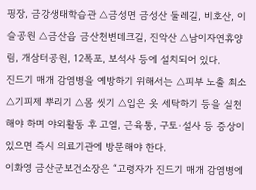핑장, 금강생태학습관 △금성면 금성산 둘레길, 비호산, 이슬공원 △금산읍 금산천변데크길, 진악산 △남이자연휴양림, 개삼터공원, 12폭포, 보석사 등에 설치되어 있다.
진드기 매개 감염병을 예방하기 위해서는 △피부 노출 최소 △기피제 뿌리기 △몸 씻기 △입은 옷 세탁하기 등을 실천해야 하며 야외활동 후 고열, 근육통, 구토·설사 등 증상이 있으면 즉시 의료기관에 방문해야 한다.
이화영 금산군보건소장은 “고령자가 진드기 매개 감염병에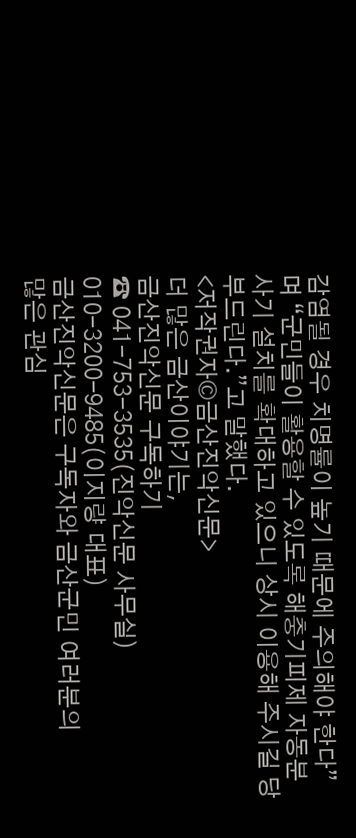감염될 경우 치명률이 높기 때문에 주의해야 한다”며 “군민들이 활용할 수 있도록 해충기피제 자동분사기 설치를 확대하고 있으니 상시 이용해 주시길 당부드린다.”고 말했다.
<저작권자©금산진악신문>
더 많은 금산이야기는,
금산진악신문 구독하기
☎ 041-753-3535(진악신문 사무실)
010-3200-9485(이지량 대표)
금산진악신문은 구독자와 금산군민 여러분의
많은 관심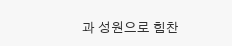과 성원으로 힘찬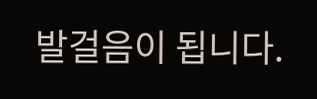발걸음이 됩니다.